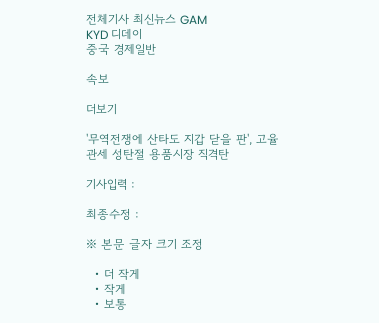전체기사 최신뉴스 GAM
KYD 디데이
중국 경제일반

속보

더보기

'무역전쟁에 산타도 지갑 닫을 판', 고율관세 성탄절 용품시장 직격탄

기사입력 :

최종수정 :

※ 본문 글자 크기 조정

  • 더 작게
  • 작게
  • 보통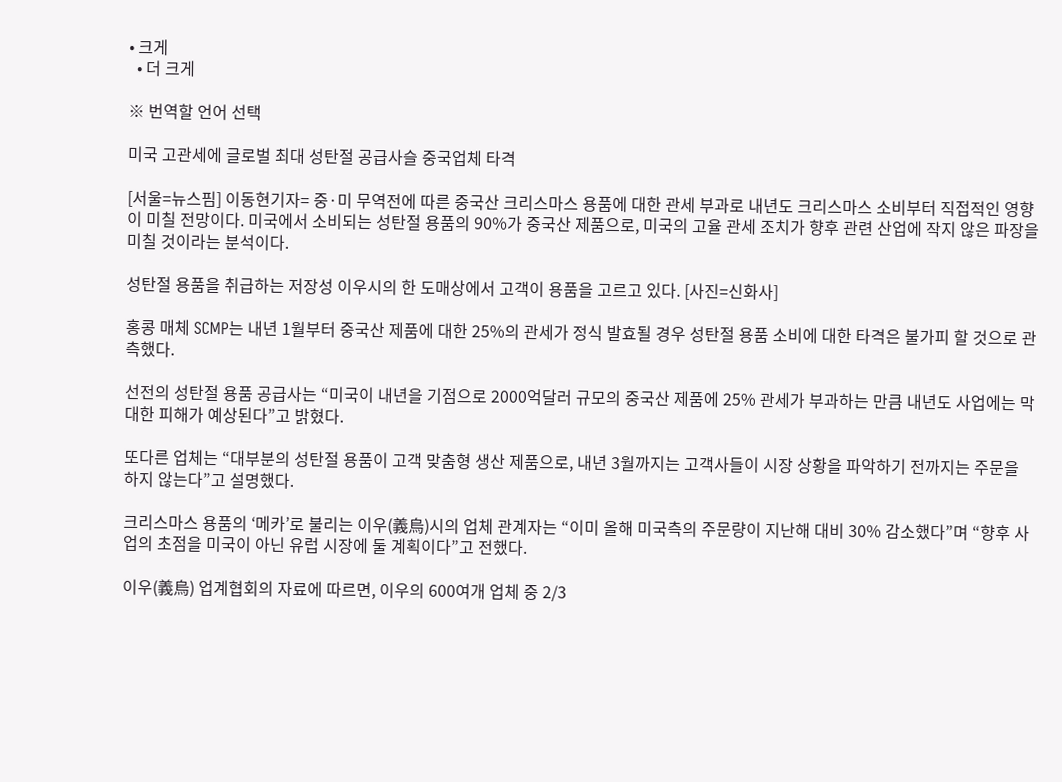• 크게
  • 더 크게

※ 번역할 언어 선택

미국 고관세에 글로벌 최대 성탄절 공급사슬 중국업체 타격

[서울=뉴스핌] 이동현기자= 중·미 무역전에 따른 중국산 크리스마스 용품에 대한 관세 부과로 내년도 크리스마스 소비부터 직접적인 영향이 미칠 전망이다. 미국에서 소비되는 성탄절 용품의 90%가 중국산 제품으로, 미국의 고율 관세 조치가 향후 관련 산업에 작지 않은 파장을 미칠 것이라는 분석이다.

성탄절 용품을 취급하는 저장성 이우시의 한 도매상에서 고객이 용품을 고르고 있다. [사진=신화사]

홍콩 매체 SCMP는 내년 1월부터 중국산 제품에 대한 25%의 관세가 정식 발효될 경우 성탄절 용품 소비에 대한 타격은 불가피 할 것으로 관측했다.

선전의 성탄절 용품 공급사는 “미국이 내년을 기점으로 2000억달러 규모의 중국산 제품에 25% 관세가 부과하는 만큼 내년도 사업에는 막대한 피해가 예상된다”고 밝혔다.

또다른 업체는 “대부분의 성탄절 용품이 고객 맞춤형 생산 제품으로, 내년 3월까지는 고객사들이 시장 상황을 파악하기 전까지는 주문을 하지 않는다”고 설명했다.

크리스마스 용품의 ‘메카’로 불리는 이우(義烏)시의 업체 관계자는 “이미 올해 미국측의 주문량이 지난해 대비 30% 감소했다”며 “향후 사업의 초점을 미국이 아닌 유럽 시장에 둘 계획이다”고 전했다.

이우(義烏) 업계협회의 자료에 따르면, 이우의 600여개 업체 중 2/3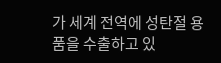가 세계 전역에 성탄절 용품을 수출하고 있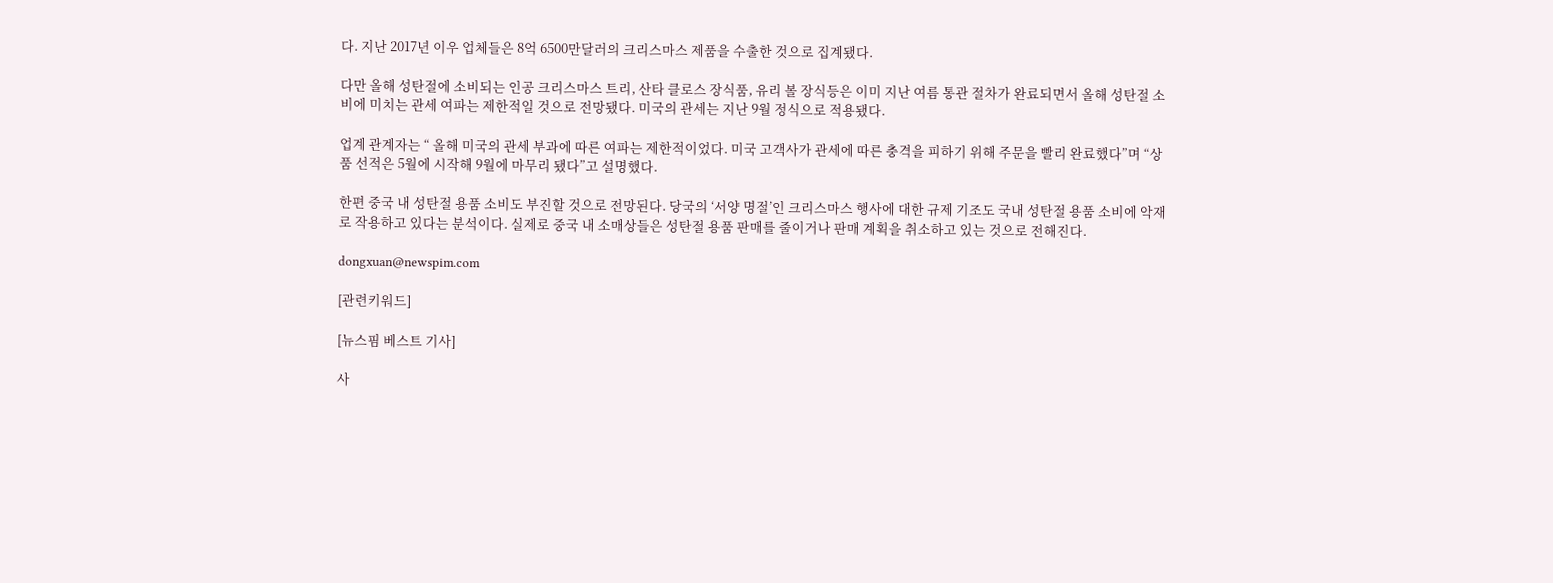다. 지난 2017년 이우 업체들은 8억 6500만달러의 크리스마스 제품을 수출한 것으로 집계됐다.

다만 올해 성탄절에 소비되는 인공 크리스마스 트리, 산타 클로스 장식품, 유리 볼 장식등은 이미 지난 여름 통관 절차가 완료되면서 올해 성탄절 소비에 미치는 관세 여파는 제한적일 것으로 전망됐다. 미국의 관세는 지난 9월 정식으로 적용됐다.

업계 관계자는 “ 올해 미국의 관세 부과에 따른 여파는 제한적이었다. 미국 고객사가 관세에 따른 충격을 피하기 위해 주문을 빨리 완료했다”며 “상품 선적은 5월에 시작해 9월에 마무리 됐다”고 설명했다.

한편 중국 내 성탄절 용품 소비도 부진할 것으로 전망된다. 당국의 ‘서양 명절’인 크리스마스 행사에 대한 규제 기조도 국내 성탄절 용품 소비에 악재로 작용하고 있다는 분석이다. 실제로 중국 내 소매상들은 성탄절 용품 판매를 줄이거나 판매 계획을 취소하고 있는 것으로 전해진다.

dongxuan@newspim.com

[관련키워드]

[뉴스핌 베스트 기사]

사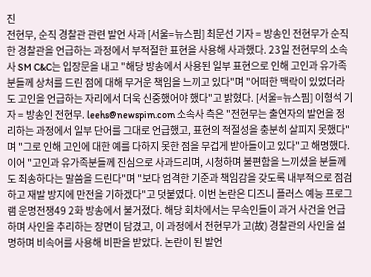진
전현무, 순직 경찰관 관련 발언 사과 [서울=뉴스핌] 최문선 기자 = 방송인 전현무가 순직한 경찰관을 언급하는 과정에서 부적절한 표현을 사용해 사과했다. 23일 전현무의 소속사 SM C&C는 입장문을 내고 "해당 방송에서 사용된 일부 표현으로 인해 고인과 유가족분들께 상처를 드린 점에 대해 무거운 책임을 느끼고 있다"며 "어떠한 맥락이 있었더라도 고인을 언급하는 자리에서 더욱 신중했어야 했다"고 밝혔다. [서울=뉴스핌] 이형석 기자 = 방송인 전현무. leehs@newspim.com 소속사 측은 "전현무는 출연자의 발언을 정리하는 과정에서 일부 단어를 그대로 언급했고, 표현의 적절성을 충분히 살피지 못했다"며 "그로 인해 고인에 대한 예를 다하지 못한 점을 무겁게 받아들이고 있다"고 해명했다. 이어 "고인과 유가족분들께 진심으로 사과드리며, 시청하며 불편함을 느끼셨을 분들께도 죄송하다는 말씀을 드린다"며 "보다 엄격한 기준과 책임감을 갖도록 내부적으로 점검하고 재발 방지에 만전을 기하겠다"고 덧붙였다. 이번 논란은 디즈니 플러스 예능 프로그램 운명전쟁49 2화 방송에서 불거졌다. 해당 회차에서는 무속인들이 과거 사건을 언급하며 사인을 추리하는 장면이 담겼고, 이 과정에서 전현무가 고(故) 경찰관의 사인을 설명하며 비속어를 사용해 비판을 받았다. 논란이 된 발언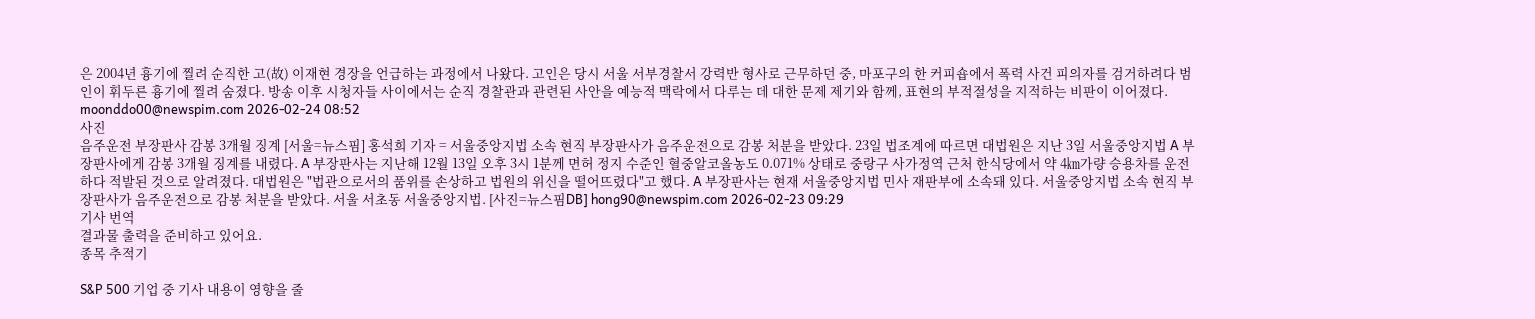은 2004년 흉기에 찔려 순직한 고(故) 이재현 경장을 언급하는 과정에서 나왔다. 고인은 당시 서울 서부경찰서 강력반 형사로 근무하던 중, 마포구의 한 커피숍에서 폭력 사건 피의자를 검거하려다 범인이 휘두른 흉기에 찔려 숨졌다. 방송 이후 시청자들 사이에서는 순직 경찰관과 관련된 사안을 예능적 맥락에서 다루는 데 대한 문제 제기와 함께, 표현의 부적절성을 지적하는 비판이 이어졌다. moonddo00@newspim.com 2026-02-24 08:52
사진
음주운전 부장판사 감봉 3개월 징계 [서울=뉴스핌] 홍석희 기자 = 서울중앙지법 소속 현직 부장판사가 음주운전으로 감봉 처분을 받았다. 23일 법조계에 따르면 대법원은 지난 3일 서울중앙지법 A 부장판사에게 감봉 3개월 징계를 내렸다. A 부장판사는 지난해 12월 13일 오후 3시 1분께 면허 정지 수준인 혈중알코올농도 0.071% 상태로 중랑구 사가정역 근처 한식당에서 약 4㎞가량 승용차를 운전하다 적발된 것으로 알려졌다. 대법원은 "법관으로서의 품위를 손상하고 법원의 위신을 떨어뜨렸다"고 했다. A 부장판사는 현재 서울중앙지법 민사 재판부에 소속돼 있다. 서울중앙지법 소속 현직 부장판사가 음주운전으로 감봉 처분을 받았다. 서울 서초동 서울중앙지법. [사진=뉴스핌DB] hong90@newspim.com 2026-02-23 09:29
기사 번역
결과물 출력을 준비하고 있어요.
종목 추적기

S&P 500 기업 중 기사 내용이 영향을 줄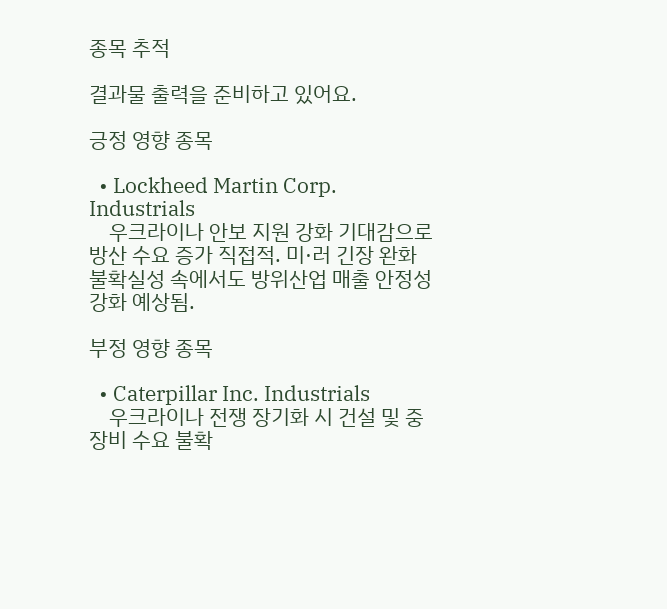종목 추적

결과물 출력을 준비하고 있어요.

긍정 영향 종목

  • Lockheed Martin Corp. Industrials
    우크라이나 안보 지원 강화 기대감으로 방산 수요 증가 직접적. 미·러 긴장 완화 불확실성 속에서도 방위산업 매출 안정성 강화 예상됨.

부정 영향 종목

  • Caterpillar Inc. Industrials
    우크라이나 전쟁 장기화 시 건설 및 중장비 수요 불확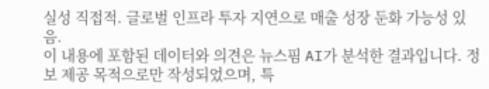실성 직접적. 글로벌 인프라 투자 지연으로 매출 성장 둔화 가능성 있음.
이 내용에 포함된 데이터와 의견은 뉴스핌 AI가 분석한 결과입니다. 정보 제공 목적으로만 작성되었으며, 특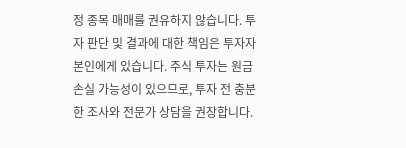정 종목 매매를 권유하지 않습니다. 투자 판단 및 결과에 대한 책임은 투자자 본인에게 있습니다. 주식 투자는 원금 손실 가능성이 있으므로, 투자 전 충분한 조사와 전문가 상담을 권장합니다.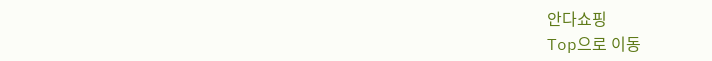안다쇼핑
Top으로 이동